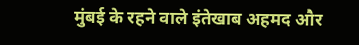मुंबई के रहने वाले इंतेखाब अहमद और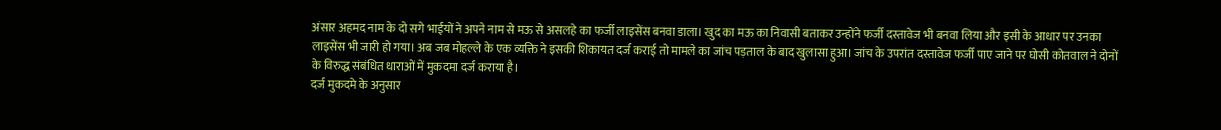अंसार अहमद नाम के दो सगे भाईयों ने अपने नाम से मऊ से असलहे का फर्जी लाइसेंस बनवा डाला। खुद का मऊ का निवासी बताकर उन्होंने फर्जी दस्तावेज भी बनवा लिया और इसी के आधार पर उनका लाइसेंस भी जारी हो गया। अब जब मोहल्ले के एक व्यक्ति ने इसकी शिकायत दर्ज कराई तो मामले का जांच पड़ताल के बाद खुलासा हुआ। जांच के उपरांत दस्तावेज फर्जी पाए जाने पर घोसी कोतवाल ने दोनों के विरुद्ध संबंधित धाराओं में मुकदमा दर्ज कराया है।
दर्ज मुकदमे के अनुसार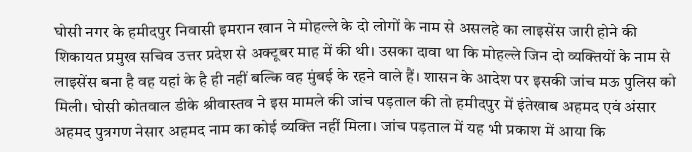घोसी नगर के हमीदपुर निवासी इमरान खान ने मोहल्ले के दो लोगों के नाम से असलहे का लाइसेंस जारी होने की शिकायत प्रमुख सचिव उत्तर प्रदेश से अक्टूबर माह में की थी। उसका दावा था कि मोहल्ले जिन दो व्यक्तियों के नाम से लाइसेंस बना है वह यहां के है ही नहीं बल्कि वह मुंबई के रहने वाले हैं। शासन के आदेश पर इसकी जांच मऊ पुलिस को मिली। घोसी कोतवाल डीके श्रीवास्तव ने इस मामले की जांच पड़ताल की तो हमीदपुर में इंतेखाब अहमद एवं अंसार अहमद पुत्रगण नेसार अहमद नाम का कोई व्यक्ति नहीं मिला। जांच पड़ताल में यह भी प्रकाश में आया कि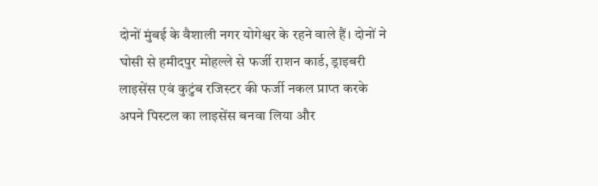दोनों मुंबई के वैशाली नगर योगेश्वर के रहने वाले हैं। दोनों ने घोसी से हमीदपुर मोहल्ले से फर्जी राशन कार्ड, ड्राइबरी लाइसेंस एवं कुटुंब रजिस्टर की फर्जी नकल प्राप्त करके अपने पिस्टल का लाइसेंस बनवा लिया और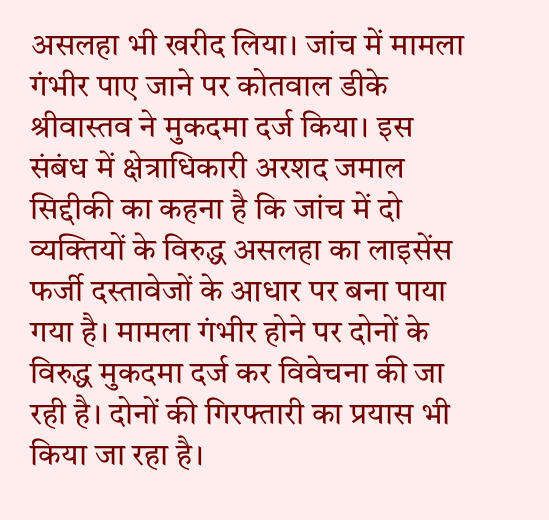असलहा भी खरीद लिया। जांच में मामला गंभीर पाए जाने पर कोतवाल डीके श्रीवास्तव ने मुकदमा दर्ज किया। इस संबंध में क्षेत्राधिकारी अरशद जमाल सिद्दीकी का कहना है कि जांच में दो व्यक्तियों के विरुद्ध असलहा का लाइसेंस फर्जी दस्तावेजों के आधार पर बना पाया गया है। मामला गंभीर होने पर दोनों के विरुद्ध मुकदमा दर्ज कर विवेचना की जा रही है। दोनों की गिरफ्तारी का प्रयास भी किया जा रहा है।